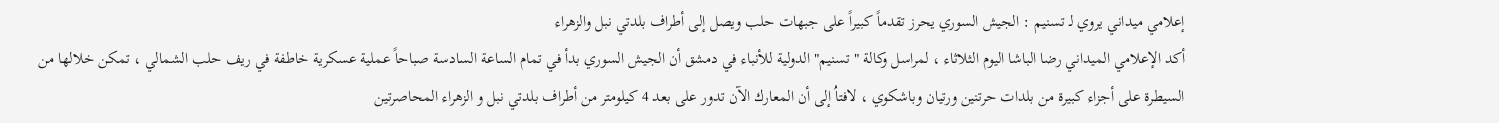إعلامي ميداني يروي لـ تسنيم : الجيش السوري يحرز تقدماً كبيراً على جبهات حلب ويصل إلى أطراف بلدتي نبل والزهراء
أكد الإعلامي الميداني رضا الباشا اليوم الثلاثاء ، لمراسل وكالة "تسنيم" الدولية للأنباء في دمشق أن الجيش السوري بدأ في تمام الساعة السادسة صباحاً عملية عسكرية خاطفة في ريف حلب الشمالي ، تمكن خلالها من السيطرة على أجزاء كبيرة من بلدات حرتنين ورتيان وباشكوي ، لافتاُ إلى أن المعارك الآن تدور على بعد 4 كيلومتر من أطراف بلدتي نبل و الزهراء المحاصرتين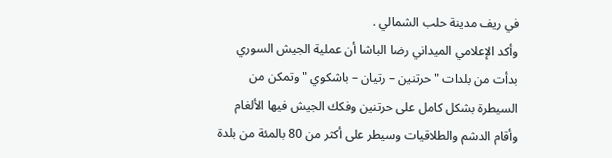في ريف مدينة حلب الشمالي .
وأكد الإعلامي الميداني رضا الباشا أن عملية الجيش السوري بدأت من بلدات "حرتنين – رتيان – باشكوي " وتمكن من السيطرة بشكل كامل على حرتنين وفكك الجيش فيها الألغام وأقام الدشم والطلاقيات وسيطر على أكثر من 80 بالمئة من بلدة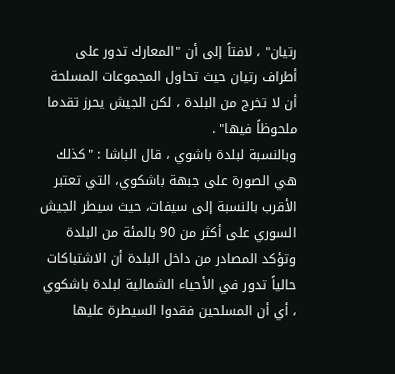رتيان" ، لافتاً إلى أن "المعارك تدور على أطراف رتيان حيث تحاول المجموعات المسلحة أن لا تخرج من البلدة ، لكن الجيش يحرز تقدما ملحوظاً فيها" .
وبالنسبة لبلدة باشوي ، قال الباشا : "كذلك هي الصورة على جبهة باشكوي، التي تعتبر الأقرب بالنسبة إلى سيفات، حيث سيطر الجيش السوري على أكثر من 90 بالمئة من البلدة وتؤكد المصادر من داخل البلدة أن الاشتباكات حالياً تدور في الأحياء الشمالية لبلدة باشكوي ، أي أن المسلحين فقدوا السيطرة عليها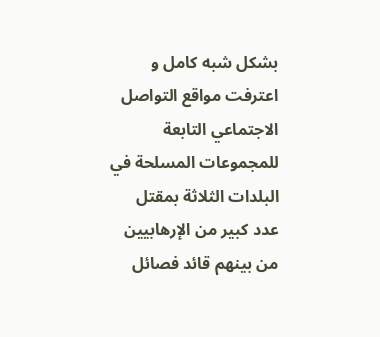بشكل شبه كامل و اعترفت مواقع التواصل الاجتماعي التابعة للمجموعات المسلحة في البلدات الثلاثة بمقتل عدد كبير من الإرهابيين من بينهم قائد فصائل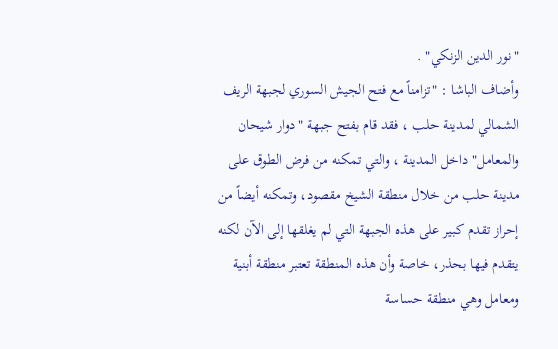"نور الدين الزنكي" .
وأضاف الباشا : "تزامناً مع فتح الجيش السوري لجبهة الريف الشمالي لمدينة حلب ، فقد قام بفتح جبهة "دوار شيحان والمعامل" داخل المدينة ، والتي تمكنه من فرض الطوق على مدينة حلب من خلال منطقة الشيخ مقصود، وتمكنه أيضاً من إحراز تقدم كبير على هذه الجبهة التي لم يغلقها إلى الآن لكنه يتقدم فيها بحذر، خاصة وأن هذه المنطقة تعتبر منطقة أبنية ومعامل وهي منطقة حساسة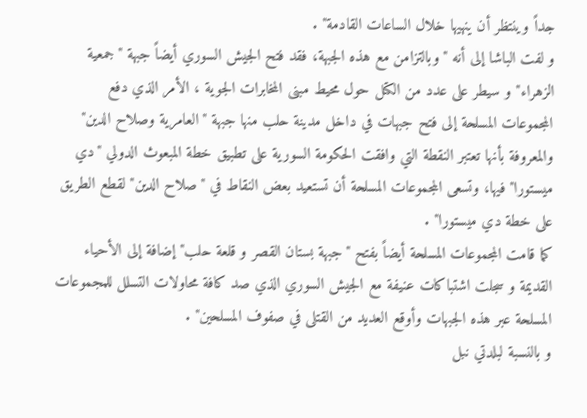جداً وينتظر أن ينهيها خلال الساعات القادمة" .
و لفت الباشا إلى أنه "وبالتزامن مع هذه الجبهة، فقد فتح الجيش السوري أيضاً جبهة "جمعية الزهراء" و سيطر على عدد من الكتل حول محيط مبنى المخابرات الجوية ، الأمر الذي دفع المجموعات المسلحة إلى فتح جبهات في داخل مدينة حلب منها جبهة "العامرية وصلاح الدين" والمعروفة بأنها تعتبر النقطة التي وافقت الحكومة السورية على تطبيق خطة المبعوث الدولي "دي ميستورا" فيها، وتسعى المجموعات المسلحة أن تستعيد بعض النقاط في "صلاح الدين" لقطع الطريق على خطة دي ميستورا" .
كما قامت المجموعات المسلحة أيضاً بفتح "جبهة بستان القصر و قلعة حلب" إضافة إلى الأحياء القديمة و سجلت اشتباكات عنيفة مع الجيش السوري الذي صد كافة محاولات التسلل للمجموعات المسلحة عبر هذه الجبهات وأوقع العديد من القتلى في صفوف المسلحين" .
و بالنسبة لبلدتي نبل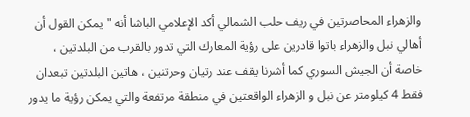والزهراء المحاصرتين في ريف حلب الشمالي أكد الإعلامي الباشا أنه "يمكن القول أن أهالي نبل والزهراء باتوا قادرين على رؤية المعارك التي تدور بالقرب من البلدتين ، خاصة أن الجيش السوري كما أشرنا يقف عند رتيان وحرتنين ، هاتين البلدتين تبعدان فقط 4 كيلومتر عن نبل و الزهراء الواقعتين في منطقة مرتفعة والتي يمكن رؤية ما يدور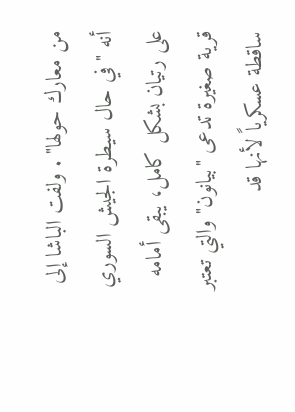من معارك حولها" . ولفت الباشا إلى أنه " في حال سيطرة الجيش السوري على رتيان بشكل كامل، يبقى أمامه قرية صغيرة تدعى "بيانون" والتي تعتبر ساقطة عسكرياً لأنها قد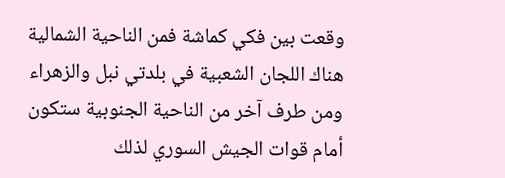وقعت بين فكي كماشة فمن الناحية الشمالية هناك اللجان الشعبية في بلدتي نبل والزهراء ومن طرف آخر من الناحية الجنوبية ستكون أمام قوات الجيش السوري لذلك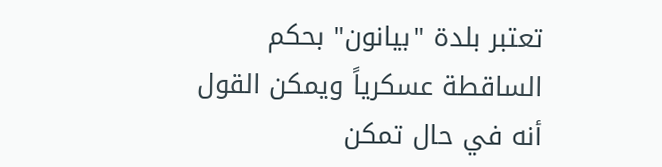تعتبر بلدة "بيانون" بحكم الساقطة عسكرياً ويمكن القول أنه في حال تمكن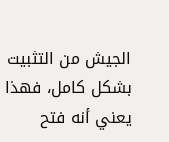الجيش من التثبيت بشكل كامل، فهذا يعني أنه فتح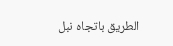الطريق باتجاه نبل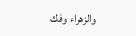والزهراء وفك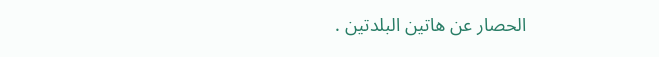الحصار عن هاتين البلدتين .